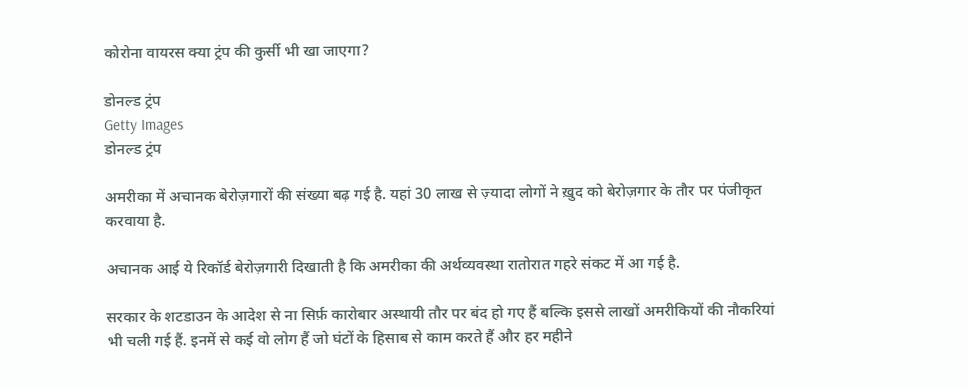कोरोना वायरस क्या ट्रंप की कुर्सी भी खा जाएगा?

डोनल्ड ट्रंप
Getty Images
डोनल्ड ट्रंप

अमरीका में अचानक बेरोज़गारों की संख्या बढ़ गई है. यहां 30 लाख से ज़्यादा लोगों ने ख़ुद को बेरोज़गार के तौर पर पंजीकृत करवाया है.

अचानक आई ये रिकॉर्ड बेरोज़गारी दिखाती है कि अमरीका की अर्थव्यवस्था रातोरात गहरे संकट में आ गई है.

सरकार के शटडाउन के आदेश से ना सिर्फ़ कारोबार अस्थायी तौर पर बंद हो गए हैं बल्कि इससे लाखों अमरीकियों की नौकरियां भी चली गई हैं. इनमें से कई वो लोग हैं जो घंटों के हिसाब से काम करते हैं और हर महीने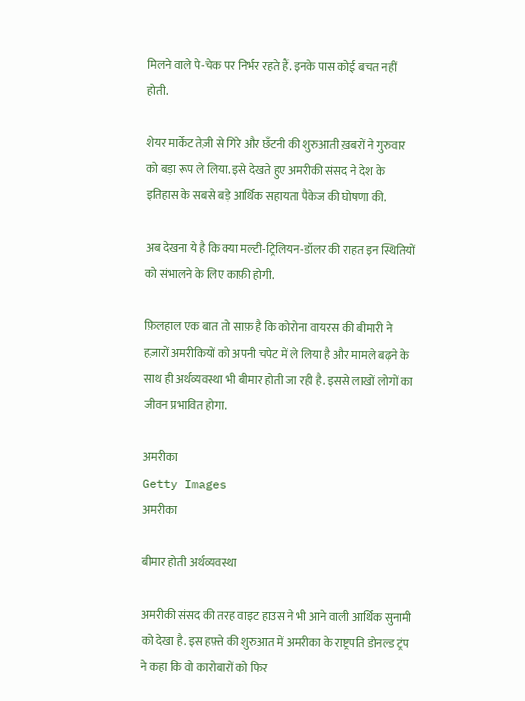मिलने वाले पे-चेक पर निर्भर रहते हैं. इनके पास कोई बचत नहीं होती.

शेयर मार्केट तेज़ी से गिरे और छँटनी की शुरुआती ख़बरों ने गुरुवार को बड़ा रूप ले लिया. इसे देखते हुए अमरीकी संसद ने देश के इतिहास के सबसे बड़े आर्थिक सहायता पैकेज की घोषणा की.

अब देखना ये है कि क्या मल्टी-ट्रिलियन-डॉलर की राहत इन स्थितियों को संभालने के लिए काफ़ी होगी.

फ़िलहाल एक बात तो साफ़ है कि कोरोना वायरस की बीमारी ने हज़ारों अमरीकियों को अपनी चपेट में ले लिया है और मामले बढ़ने के साथ ही अर्थव्यवस्था भी बीमार होती जा रही है. इससे लाखों लोगों का जीवन प्रभावित होगा.

अमरीका
Getty Images
अमरीका

बीमार होती अर्थव्यवस्था

अमरीकी संसद की तरह वाइट हाउस ने भी आने वाली आर्थिक सुनामी को देखा है. इस हफ़्ते की शुरुआत में अमरीका के राष्ट्रपति डोनल्ड ट्रंप ने कहा कि वो कारोबारों को फिर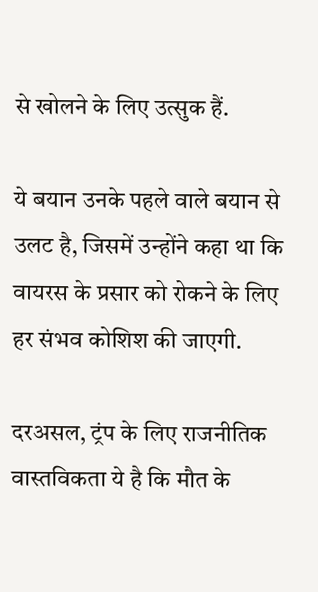से खोलने के लिए उत्सुक हैं.

ये बयान उनके पहले वाले बयान से उलट है, जिसमें उन्होंने कहा था कि वायरस के प्रसार को रोकने के लिए हर संभव कोशिश की जाएगी.

दरअसल, ट्रंप के लिए राजनीतिक वास्तविकता ये है कि मौत के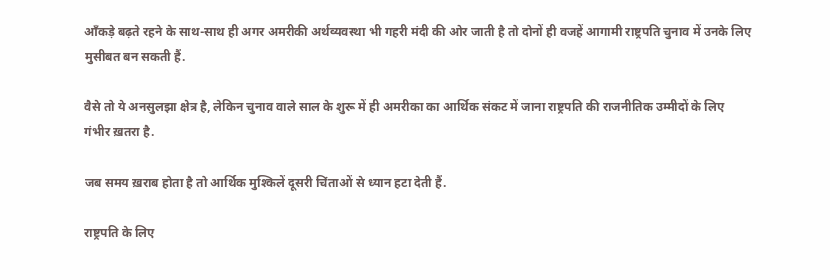आँकड़े बढ़ते रहने के साथ-साथ ही अगर अमरीकी अर्थव्यवस्था भी गहरी मंदी की ओर जाती है तो दोनों ही वजहें आगामी राष्ट्रपति चुनाव में उनके लिए मुसीबत बन सकती हैं.

वैसे तो ये अनसुलझा क्षेत्र है, लेकिन चुनाव वाले साल के शुरू में ही अमरीका का आर्थिक संकट में जाना राष्ट्रपति की राजनीतिक उम्मीदों के लिए गंभीर ख़तरा है.

जब समय ख़राब होता है तो आर्थिक मुश्किलें दूसरी चिंताओं से ध्यान हटा देती हैं.

राष्ट्रपति के लिए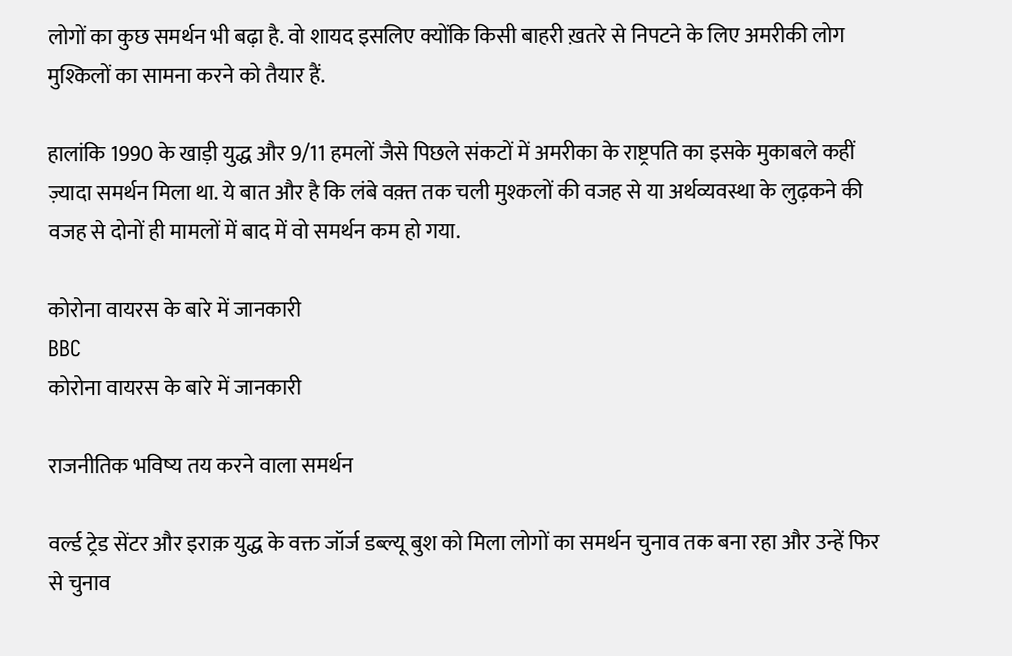लोगों का कुछ समर्थन भी बढ़ा है. वो शायद इसलिए क्योंकि किसी बाहरी ख़तरे से निपटने के लिए अमरीकी लोग मुश्किलों का सामना करने को तैयार हैं.

हालांकि 1990 के खाड़ी युद्ध और 9/11 हमलों जैसे पिछले संकटों में अमरीका के राष्ट्रपति का इसके मुकाबले कहीं ज़्यादा समर्थन मिला था. ये बात और है कि लंबे वक़्त तक चली मुश्कलों की वजह से या अर्थव्यवस्था के लुढ़कने की वजह से दोनों ही मामलों में बाद में वो समर्थन कम हो गया.

कोरोना वायरस के बारे में जानकारी
BBC
कोरोना वायरस के बारे में जानकारी

राजनीतिक भविष्य तय करने वाला समर्थन

वर्ल्ड ट्रेड सेंटर और इराक़ युद्ध के वक्त जॉर्ज डब्ल्यू बुश को मिला लोगों का समर्थन चुनाव तक बना रहा और उन्हें फिर से चुनाव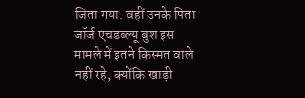जिता गया. वहीं उनके पिता जॉर्ज एचडब्ल्यू बुश इस मामले में इतने किस्मत वाले नहीं रहे, क्योंकि खाड़ी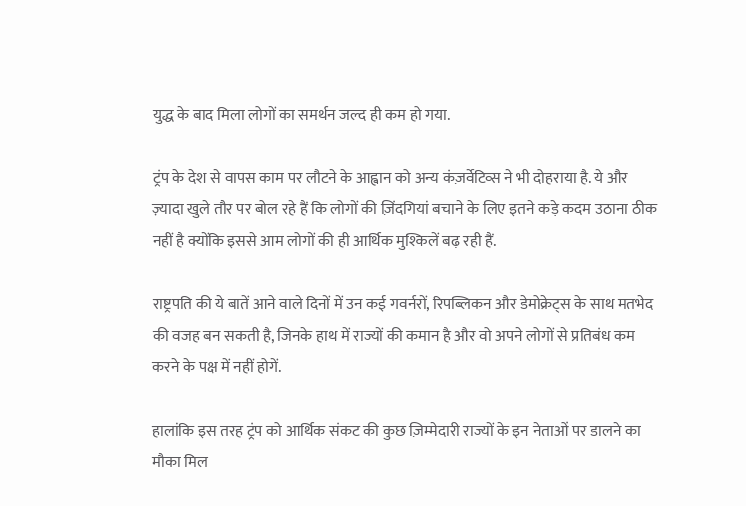युद्ध के बाद मिला लोगों का समर्थन जल्द ही कम हो गया.

ट्रंप के देश से वापस काम पर लौटने के आह्वान को अन्य कंज़र्वेटिव्स ने भी दोहराया है. ये और ज़्यादा खुले तौर पर बोल रहे हैं कि लोगों की ज़िंदगियां बचाने के लिए इतने कड़े कदम उठाना ठीक नहीं है क्योंकि इससे आम लोगों की ही आर्थिक मुश्किलें बढ़ रही हैं.

राष्ट्रपति की ये बातें आने वाले दिनों में उन कई गवर्नरों, रिपब्लिकन और डेमोक्रेट्स के साथ मतभेद की वजह बन सकती है, जिनके हाथ में राज्यों की कमान है और वो अपने लोगों से प्रतिबंध कम करने के पक्ष में नहीं होगें.

हालांकि इस तरह ट्रंप को आर्थिक संकट की कुछ ज़िम्मेदारी राज्यों के इन नेताओं पर डालने का मौका मिल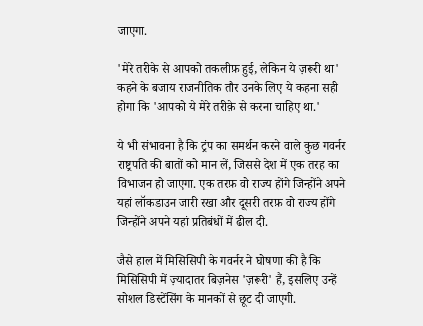जाएगा.

'मेरे तरीके से आपको तकलीफ़ हुई, लेकिन ये ज़रूरी था' कहने के बजाय राजनीतिक तौर उनके लिए ये कहना सही होगा कि 'आपको ये मेरे तरीक़े से करना चाहिए था.'

ये भी संभावना है कि ट्रंप का समर्थन करने वाले कुछ गवर्नर राष्ट्रपति की बातों को मान लें, जिससे देश में एक तरह का विभाजन हो जाएगा. एक तरफ़ वो राज्य होंगे जिन्होंने अपने यहां लॉकडाउन जारी रखा और दूसरी तरफ़ वो राज्य होंगे जिन्होंने अपने यहां प्रतिबंधों में ढील दी.

जैसे हाल में मिसिसिपी के गवर्नर ने घोषणा की है कि मिसिसिपी में ज़्यादातर बिज़नेस 'ज़रूरी' हैं, इसलिए उन्हें सोशल डिस्टेंसिंग के मानकों से छूट दी जाएगी.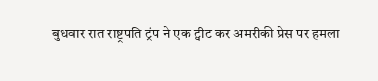बुधवार रात राष्ट्रपति ट्रंप ने एक ट्वीट कर अमरीकी प्रेस पर हमला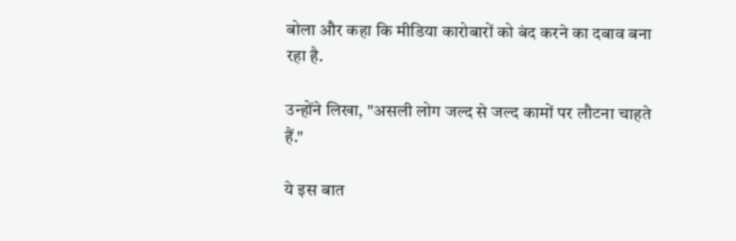बोला और कहा कि मीडिया कारोबारों को बंद करने का दबाव बना रहा है.

उन्होंने लिखा, "असली लोग जल्द से जल्द कामों पर लौटना चाहते हैं."

ये इस बात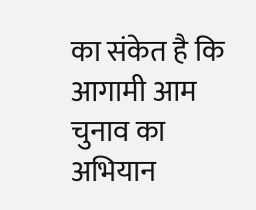का संकेत है कि आगामी आम चुनाव का अभियान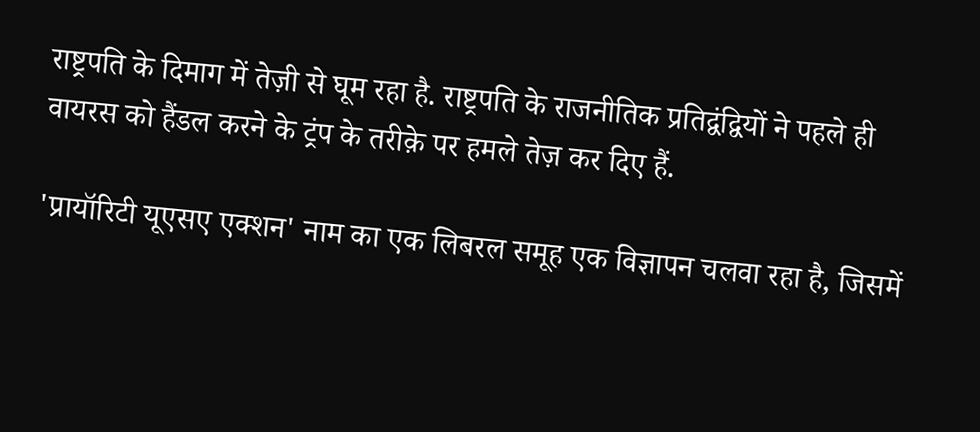राष्ट्रपति के दिमाग में तेज़ी से घूम रहा है. राष्ट्रपति के राजनीतिक प्रतिद्वंद्वियों ने पहले ही वायरस को हैंडल करने के ट्रंप के तरीक़े पर हमले तेज़ कर दिए हैं.

'प्रायॉरिटी यूएसए एक्शन' नाम का एक लिबरल समूह एक विज्ञापन चलवा रहा है, जिसमें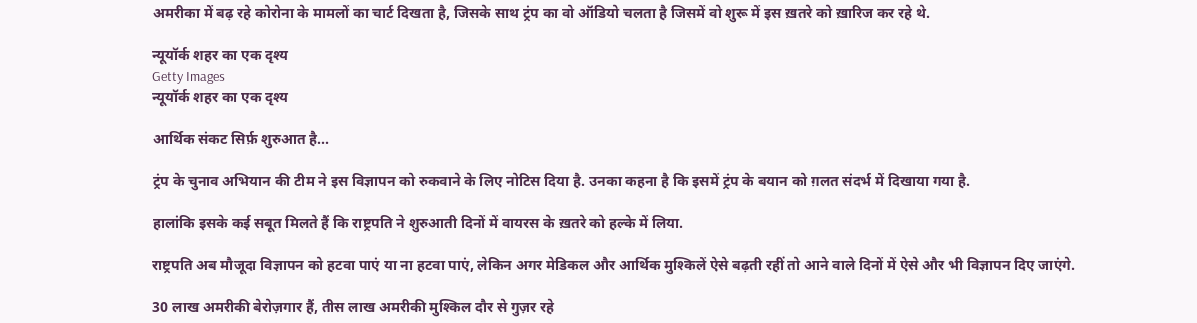अमरीका में बढ़ रहे कोरोना के मामलों का चार्ट दिखता है, जिसके साथ ट्रंप का वो ऑडियो चलता है जिसमें वो शुरू में इस ख़तरे को ख़ारिज कर रहे थे.

न्यूयॉर्क शहर का एक दृश्य
Getty Images
न्यूयॉर्क शहर का एक दृश्य

आर्थिक संकट सिर्फ़ शुरुआत है...

ट्रंप के चुनाव अभियान की टीम ने इस विज्ञापन को रुकवाने के लिए नोटिस दिया है. उनका कहना है कि इसमें ट्रंप के बयान को ग़लत संदर्भ में दिखाया गया है.

हालांकि इसके कई सबूत मिलते हैं कि राष्ट्रपति ने शुरुआती दिनों में वायरस के ख़तरे को हल्के में लिया.

राष्ट्रपति अब मौजूदा विज्ञापन को हटवा पाएं या ना हटवा पाएं, लेकिन अगर मेडिकल और आर्थिक मुश्किलें ऐसे बढ़ती रहीं तो आने वाले दिनों में ऐसे और भी विज्ञापन दिए जाएंगे.

30 लाख अमरीकी बेरोज़गार हैं, तीस लाख अमरीकी मुश्किल दौर से गुज़र रहे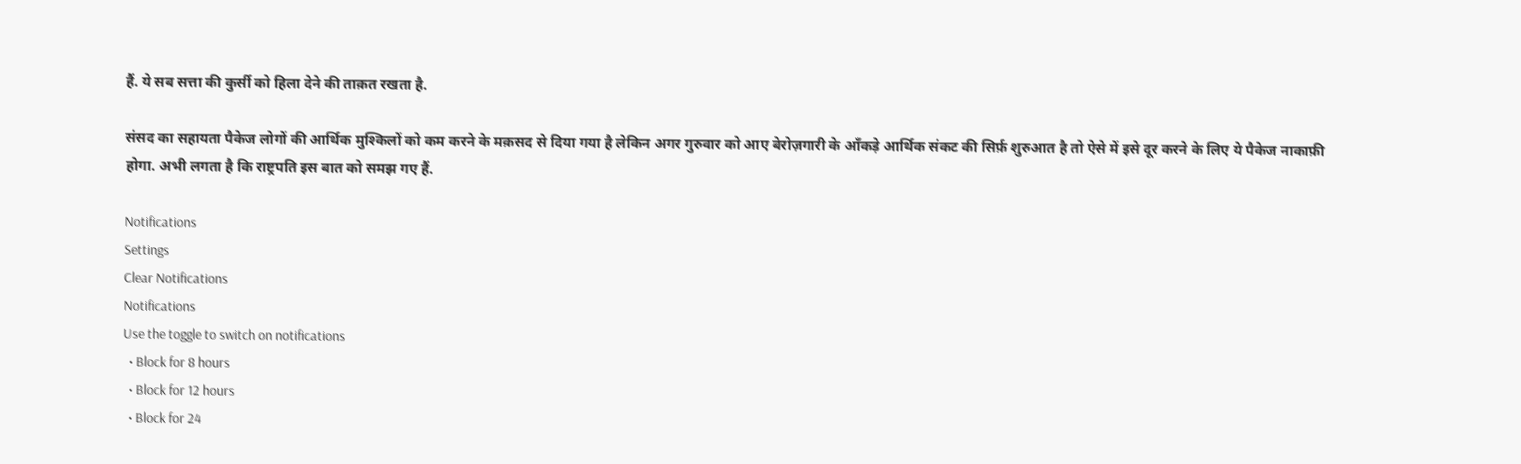हैं. ये सब सत्ता की कुर्सी को हिला देने की ताक़त रखता है.

संसद का सहायता पैकेज लोगों की आर्थिक मुश्किलों को कम करने के मक़सद से दिया गया है लेकिन अगर गुरुवार को आए बेरोज़गारी के आँकड़े आर्थिक संकट की सिर्फ़ शुरुआत है तो ऐसे में इसे दूर करने के लिए ये पैकेज नाकाफ़ी होगा. अभी लगता है कि राष्ट्रपति इस बात को समझ गए हैं.

Notifications
Settings
Clear Notifications
Notifications
Use the toggle to switch on notifications
  • Block for 8 hours
  • Block for 12 hours
  • Block for 24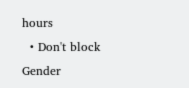hours
  • Don't block
Gender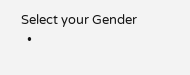Select your Gender
  •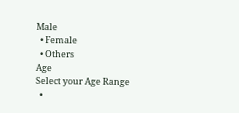Male
  • Female
  • Others
Age
Select your Age Range
  •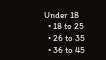Under 18
  • 18 to 25
  • 26 to 35
  • 36 to 45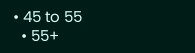• 45 to 55
  • 55+